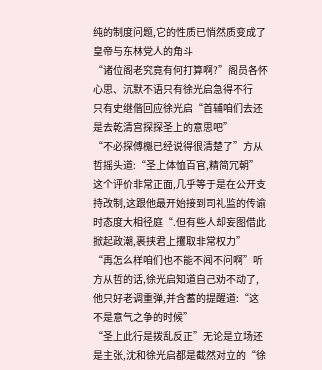纯的制度问题,它的性质已悄然质变成了皇帝与东林党人的角斗
“诸位阁老究竟有何打算啊?”阁员各怀心思、沉默不语只有徐光启急得不行
只有史继偕回应徐光启“首辅咱们去还是去乾清宫探探圣上的意思吧”
“不必探傅櫆已经说得很清楚了”方从哲摇头道:“圣上体恤百官,精简冗朝”这个评价非常正面,几乎等于是在公开支持改制,这跟他最开始接到司礼监的传谕时态度大相径庭“.但有些人却妄图借此掀起政潮,裹挟君上攫取非常权力”
“再怎么样咱们也不能不闻不问啊”听方从哲的话,徐光启知道自己劝不动了,他只好老调重弹,并含蓄的提醒道:“这不是意气之争的时候”
“圣上此行是拨乱反正”无论是立场还是主张,沈和徐光启都是截然对立的“徐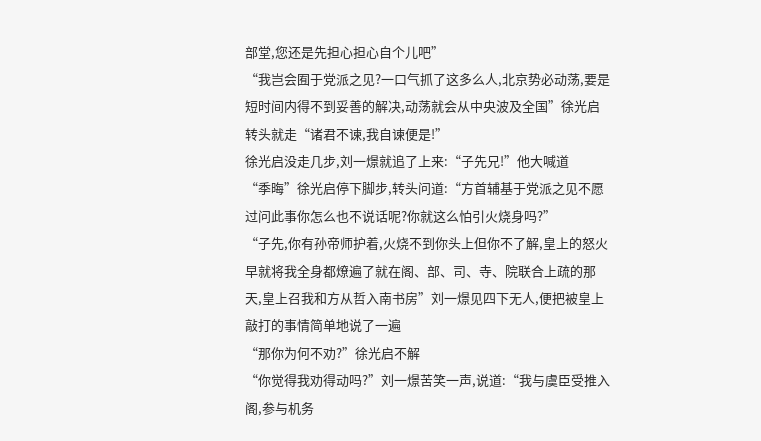部堂,您还是先担心担心自个儿吧”
“我岂会囿于党派之见?一口气抓了这多么人,北京势必动荡,要是短时间内得不到妥善的解决,动荡就会从中央波及全国”徐光启转头就走“诸君不谏,我自谏便是!”
徐光启没走几步,刘一燝就追了上来:“子先兄!”他大喊道
“季晦”徐光启停下脚步,转头问道:“方首辅基于党派之见不愿过问此事你怎么也不说话呢?你就这么怕引火烧身吗?”
“子先,你有孙帝师护着,火烧不到你头上但你不了解,皇上的怒火早就将我全身都燎遍了就在阁、部、司、寺、院联合上疏的那天,皇上召我和方从哲入南书房”刘一燝见四下无人,便把被皇上敲打的事情简单地说了一遍
“那你为何不劝?”徐光启不解
“你觉得我劝得动吗?”刘一燝苦笑一声,说道:“我与虞臣受推入阁,参与机务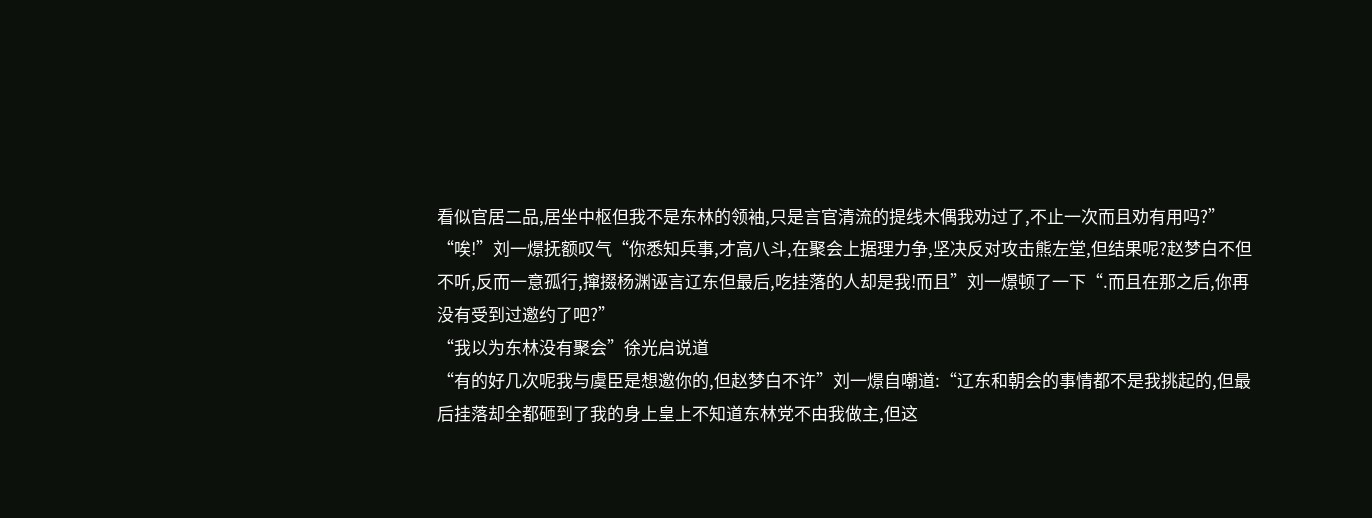看似官居二品,居坐中枢但我不是东林的领袖,只是言官清流的提线木偶我劝过了,不止一次而且劝有用吗?”
“唉!”刘一燝抚额叹气“你悉知兵事,才高八斗,在聚会上据理力争,坚决反对攻击熊左堂,但结果呢?赵梦白不但不听,反而一意孤行,撺掇杨渊诬言辽东但最后,吃挂落的人却是我!而且”刘一燝顿了一下“.而且在那之后,你再没有受到过邀约了吧?”
“我以为东林没有聚会”徐光启说道
“有的好几次呢我与虞臣是想邀你的,但赵梦白不许”刘一燝自嘲道:“辽东和朝会的事情都不是我挑起的,但最后挂落却全都砸到了我的身上皇上不知道东林党不由我做主,但这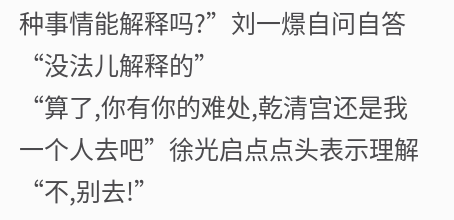种事情能解释吗?”刘一燝自问自答“没法儿解释的”
“算了,你有你的难处,乾清宫还是我一个人去吧”徐光启点点头表示理解
“不,别去!”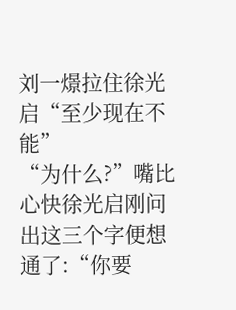刘一燝拉住徐光启“至少现在不能”
“为什么?”嘴比心快徐光启刚问出这三个字便想通了:“你要